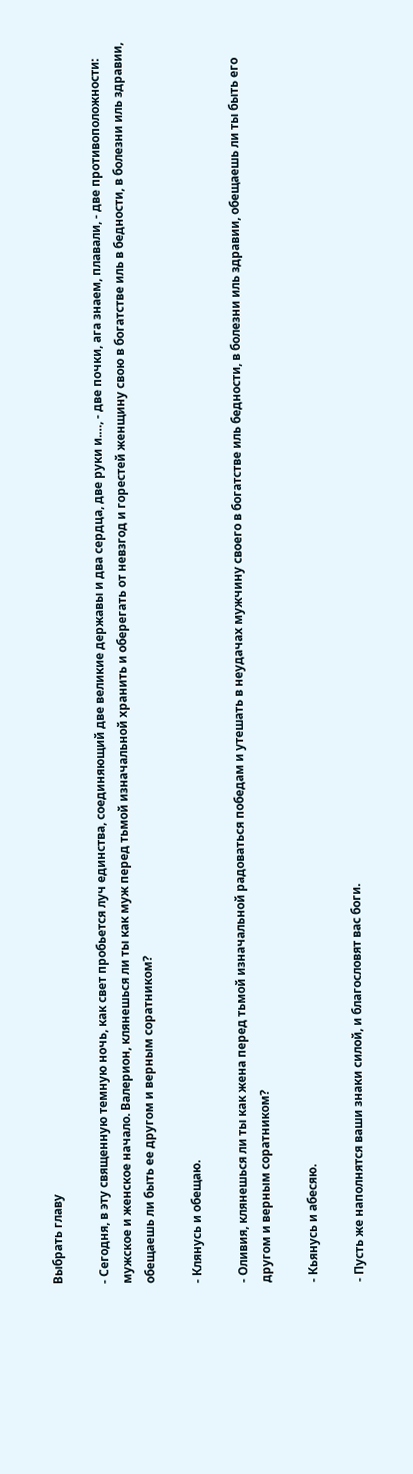Выбрать главу

- Сегодня, в эту священную темную ночь, как свет пробьется луч единства, соединяющий две великие державы и два сердца, две руки и.…, - две почки, ага знаем, плавали, - две противоположности: мужское и женское начало. Валерион, клянешься ли ты как муж перед тьмой изначальной хранить и оберегать от невзгод и горестей женщину свою в богатстве иль в бедности, в болезни иль здравии, обещаешь ли быть ее другом и верным соратником?

- Клянусь и обещаю.

- Оливия, клянешься ли ты как жена перед тьмой изначальной радоваться победам и утешать в неудачах мужчину своего в богатстве иль бедности, в болезни иль здравии, обещаешь ли ты быть его другом и верным соратником?

- Кьянусь и абесяю.

- Пусть же наполнятся ваши знаки силой, и благословят вас боги.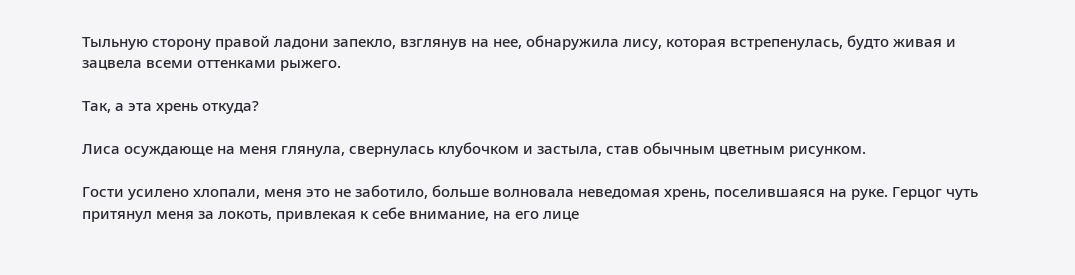Тыльную сторону правой ладони запекло, взглянув на нее, обнаружила лису, которая встрепенулась, будто живая и зацвела всеми оттенками рыжего.

Так, а эта хрень откуда?

Лиса осуждающе на меня глянула, свернулась клубочком и застыла, став обычным цветным рисунком.

Гости усилено хлопали, меня это не заботило, больше волновала неведомая хрень, поселившаяся на руке. Герцог чуть притянул меня за локоть, привлекая к себе внимание, на его лице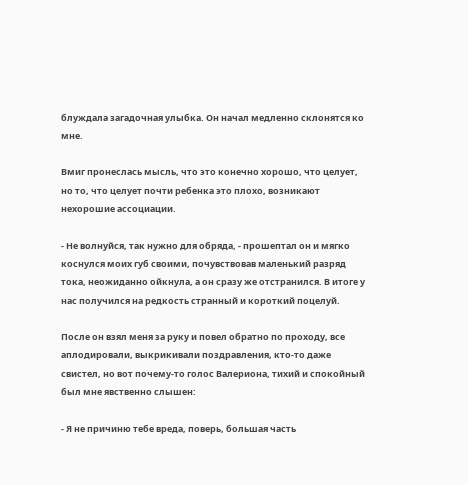блуждала загадочная улыбка. Он начал медленно склонятся ко мне.

Вмиг пронеслась мысль, что это конечно хорошо, что целует, но то, что целует почти ребенка это плохо, возникают нехорошие ассоциации.

- Не волнуйся, так нужно для обряда, - прошептал он и мягко коснулся моих губ своими, почувствовав маленький разряд тока, неожиданно ойкнула, а он сразу же отстранился. В итоге у нас получился на редкость странный и короткий поцелуй.

После он взял меня за руку и повел обратно по проходу, все аплодировали, выкрикивали поздравления, кто-то даже свистел, но вот почему-то голос Валериона, тихий и спокойный был мне явственно слышен:

- Я не причиню тебе вреда, поверь, большая часть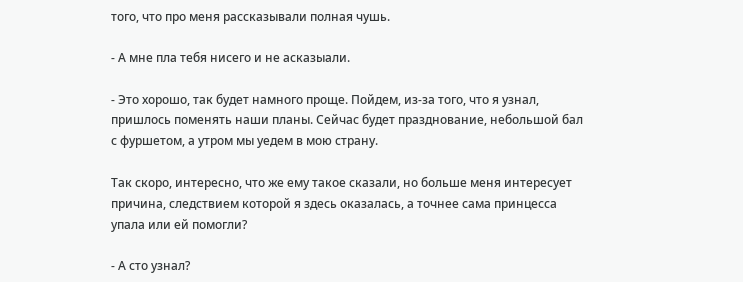того, что про меня рассказывали полная чушь.

- А мне пла тебя нисего и не асказыали.

- Это хорошо, так будет намного проще. Пойдем, из-за того, что я узнал, пришлось поменять наши планы. Сейчас будет празднование, небольшой бал с фуршетом, а утром мы уедем в мою страну.

Так скоро, интересно, что же ему такое сказали, но больше меня интересует причина, следствием которой я здесь оказалась, а точнее сама принцесса упала или ей помогли?

- А сто узнал?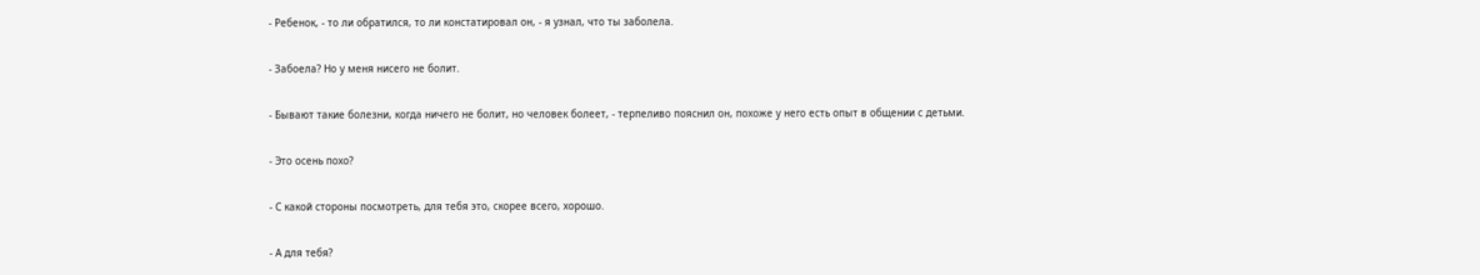- Ребенок, - то ли обратился, то ли констатировал он, - я узнал, что ты заболела.

- Забоела? Но у меня нисего не болит.

- Бывают такие болезни, когда ничего не болит, но человек болеет, - терпеливо пояснил он, похоже у него есть опыт в общении с детьми.

- Это осень похо?

- С какой стороны посмотреть, для тебя это, скорее всего, хорошо.

- А для тебя?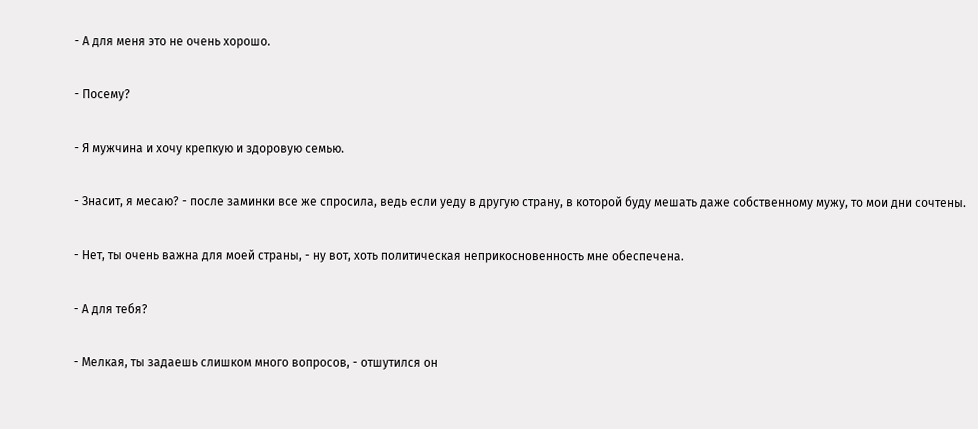- А для меня это не очень хорошо.

- Посему?

- Я мужчина и хочу крепкую и здоровую семью.

- Знасит, я месаю? - после заминки все же спросила, ведь если уеду в другую страну, в которой буду мешать даже собственному мужу, то мои дни сочтены.

- Нет, ты очень важна для моей страны, - ну вот, хоть политическая неприкосновенность мне обеспечена.

- А для тебя?

- Мелкая, ты задаешь слишком много вопросов, - отшутился он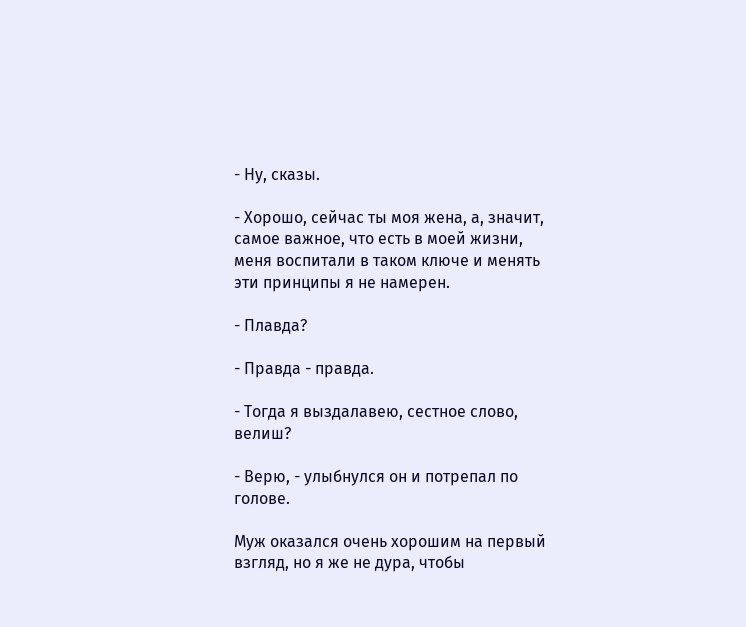- Ну, сказы.

- Хорошо, сейчас ты моя жена, а, значит, самое важное, что есть в моей жизни, меня воспитали в таком ключе и менять эти принципы я не намерен.

- Плавда?

- Правда - правда.

- Тогда я выздалавею, сестное слово, велиш?

- Верю, - улыбнулся он и потрепал по голове.

Муж оказался очень хорошим на первый взгляд, но я же не дура, чтобы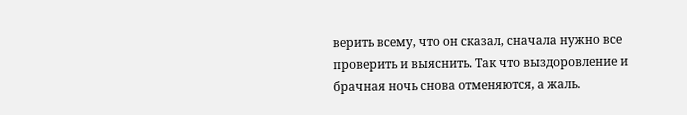верить всему, что он сказал, сначала нужно все проверить и выяснить. Так что выздоровление и брачная ночь снова отменяются, а жаль.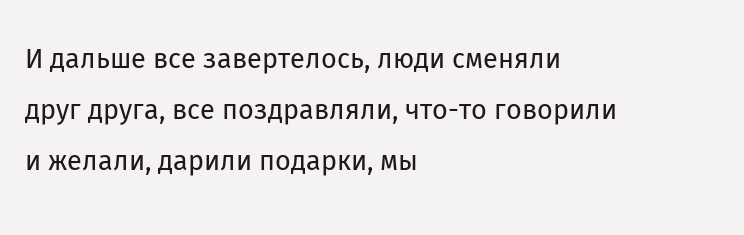И дальше все завертелось, люди сменяли друг друга, все поздравляли, что-то говорили и желали, дарили подарки, мы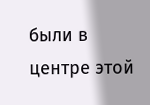были в центре этой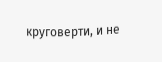круговерти, и не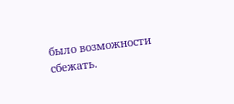было возможности сбежать.